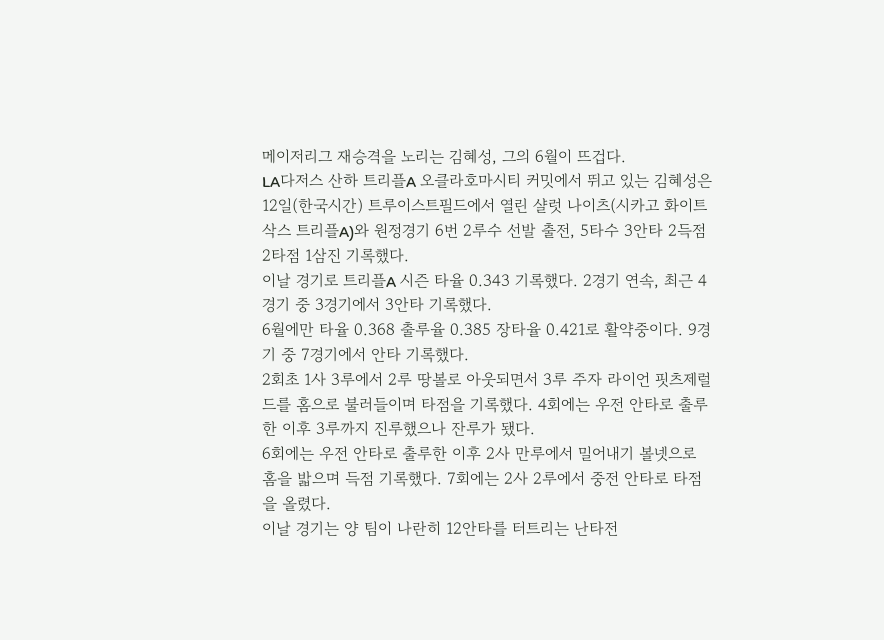메이저리그 재승격을 노리는 김혜성, 그의 6월이 뜨겁다.
LA다저스 산하 트리플A 오클라호마시티 커밋에서 뛰고 있는 김혜성은 12일(한국시간) 트루이스트필드에서 열린 샬럿 나이츠(시카고 화이트삭스 트리플A)와 원정경기 6번 2루수 선발 출전, 5타수 3안타 2득점 2타점 1삼진 기록했다.
이날 경기로 트리플A 시즌 타율 0.343 기록했다. 2경기 연속, 최근 4경기 중 3경기에서 3안타 기록했다.
6월에만 타율 0.368 출루율 0.385 장타율 0.421로 활약중이다. 9경기 중 7경기에서 안타 기록했다.
2회초 1사 3루에서 2루 땅볼로 아웃되면서 3루 주자 라이언 핏츠제럴드를 홈으로 불러들이며 타점을 기록했다. 4회에는 우전 안타로 출루한 이후 3루까지 진루했으나 잔루가 됐다.
6회에는 우전 안타로 출루한 이후 2사 만루에서 밀어내기 볼넷으로 홈을 밟으며 득점 기록했다. 7회에는 2사 2루에서 중전 안타로 타점을 올렸다.
이날 경기는 양 팀이 나란히 12안타를 터트리는 난타전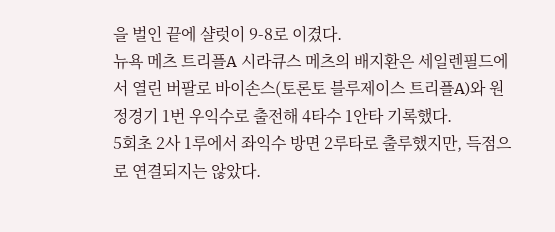을 벌인 끝에 샬럿이 9-8로 이겼다.
뉴욕 메츠 트리플A 시라큐스 메츠의 배지환은 세일렌필드에서 열린 버팔로 바이손스(토론토 블루제이스 트리플A)와 원정경기 1번 우익수로 출전해 4타수 1안타 기록했다.
5회초 2사 1루에서 좌익수 방면 2루타로 출루했지만, 득점으로 연결되지는 않았다.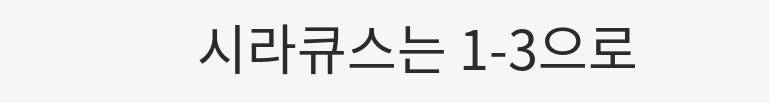시라큐스는 1-3으로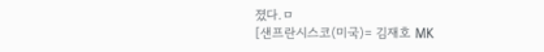졌다.ㅁ
[샌프란시스코(미국)= 김재호 MK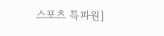스포츠 특파원]